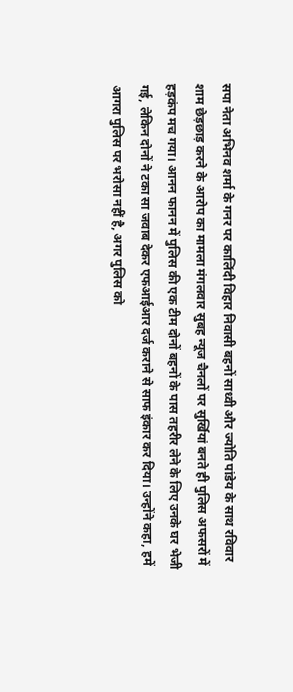सपा नेता अभिनव शर्मा के गनर पर कालिंदी विहार निवासी बहनों साध्वी और ज्योति पांडेय के साथ रविवार शाम छेड़छाड़ करने के आरोप का मामला मंगलवार सुबह न्यूज चैनलों पर सुर्खियां बनते ही पुलिस अफसरों में हड़कंप मच गया। आनन फानन में पुलिस की एक टीम दोनों बहनों के पास तहरीर लेने के लिए उनके घर भेजी गई, लेकिन दोनों ने टका सा जवाब देकर एफआईआर दर्ज कराने से साफ इंकार कर दिया। उन्होंने कहा, हमें आगरा पुलिस पर भरोसा नहीं है, अगर पुलिस को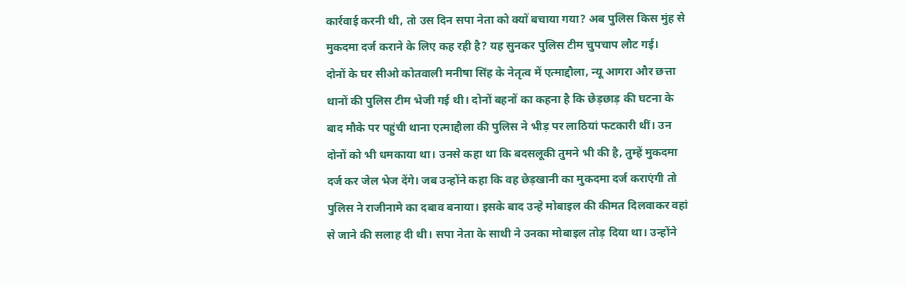कार्रवाई करनी थी, तो उस दिन सपा नेता को क्यों बचाया गया? अब पुलिस किस मुंह से मुकदमा दर्ज कराने के लिए कह रही है? यह सुनकर पुलिस टीम चुपचाप लौट गई।
दोनों के घर सीओ कोतवाली मनीषा सिंह के नेतृत्व में एत्माद्दौला, न्यू आगरा और छत्ता थानों की पुलिस टीम भेजी गई थी। दोनों बहनों का कहना है कि छेड़छाड़ की घटना के बाद मौके पर पहुंची थाना एत्माद्दौला की पुलिस ने भीड़ पर लाठियां फटकारी थीं। उन दोनों को भी धमकाया था। उनसे कहा था कि बदसलूकी तुमने भी की है, तुम्हें मुकदमा दर्ज कर जेल भेज देंगे। जब उन्होंने कहा कि वह छेड़खानी का मुकदमा दर्ज कराएंगी तो पुलिस ने राजीनामे का दबाव बनाया। इसके बाद उन्हे मोबाइल की कीमत दिलवाकर वहां से जाने की सलाह दी थी। सपा नेता के साथी ने उनका मोबाइल तोड़ दिया था। उन्होंने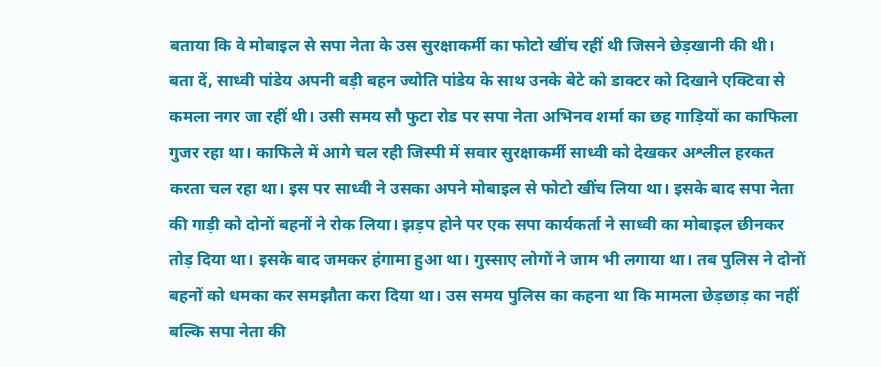बताया कि वे मोबाइल से सपा नेता के उस सुरक्षाकर्मी का फोटो खींच रहीं थी जिसने छेड़खानी की थी।
बता दें, साध्वी पांडेय अपनी बड़ी बहन ज्योति पांडेय के साथ उनके बेटे को डाक्टर को दिखाने एक्टिवा से कमला नगर जा रहीं थी। उसी समय सौ फुटा रोड पर सपा नेता अभिनव शर्मा का छह गाड़ियों का काफिला गुजर रहा था। काफिले में आगे चल रही जिस्पी में सवार सुरक्षाकर्मी साध्वी को देखकर अश्लील हरकत करता चल रहा था। इस पर साध्वी ने उसका अपने मोबाइल से फोटो खींच लिया था। इसके बाद सपा नेता की गाड़ी को दोनों बहनों ने रोक लिया। झड़प होने पर एक सपा कार्यकर्ता ने साध्वी का मोबाइल छीनकर तोड़ दिया था। इसके बाद जमकर हंगामा हुआ था। गुस्साए लोगों ने जाम भी लगाया था। तब पुलिस ने दोनों बहनों को धमका कर समझौता करा दिया था। उस समय पुलिस का कहना था कि मामला छेड़छाड़ का नहीं बल्कि सपा नेता की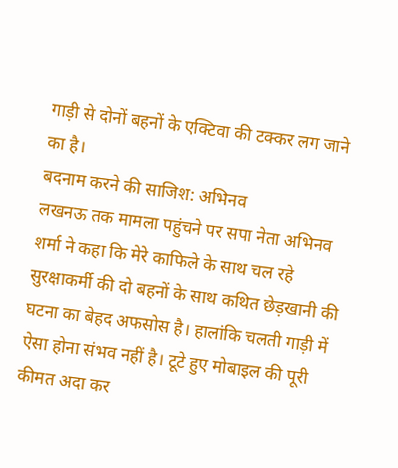गाड़ी से दोनों बहनों के एक्टिवा की टक्कर लग जाने का है।
बदनाम करने की साजिश: अभिनव
लखनऊ तक मामला पहुंचने पर सपा नेता अभिनव शर्मा ने कहा कि मेरे काफिले के साथ चल रहे सुरक्षाकर्मी की दो बहनों के साथ कथित छेड़खानी की घटना का बेहद अफसोस है। हालांकि चलती गाड़ी में ऐसा होना संभव नहीं है। टूटे हुए मोबाइल की पूरी कीमत अदा कर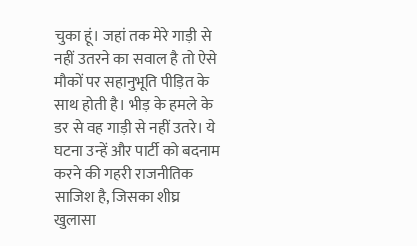चुका हूं। जहां तक मेरे गाड़ी से नहीं उतरने का सवाल है तो ऐसे मौकों पर सहानुभूति पीड़ित के साथ होती है। भीड़ के हमले के डर से वह गाड़ी से नहीं उतरे। ये घटना उन्हें और पार्टी को बदनाम करने की गहरी राजनीतिक साजिश है, जिसका शीघ्र खुलासा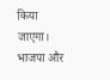किया जाएगा। भाजपा और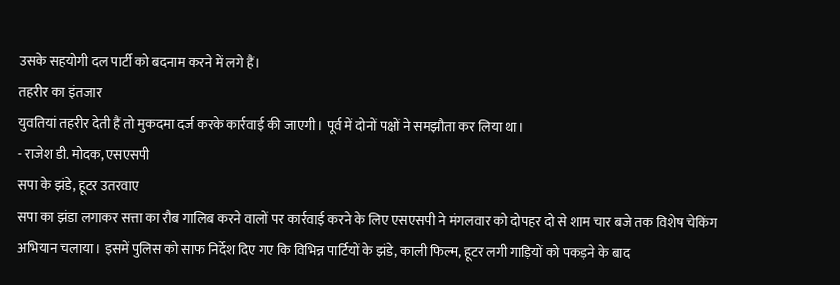उसके सहयोगी दल पार्टी को बदनाम करने में लगे हैं।
तहरीर का इंतजार
युवतियां तहरीर देती हैं तो मुकदमा दर्ज करके कार्रवाई की जाएगी। पूर्व में दोनों पक्षों ने समझौता कर लिया था।
- राजेश डी. मोदक, एसएसपी
सपा के झंडे, हूटर उतरवाए
सपा का झंडा लगाकर सत्ता का रौब गालिब करने वालों पर कार्रवाई करने के लिए एसएसपी ने मंगलवार को दोपहर दो से शाम चार बजे तक विशेष चेकिंग अभियान चलाया। इसमें पुलिस को साफ निर्देश दिए गए कि विभिन्न पार्टियों के झंडे, काली फिल्म, हूटर लगी गाड़ियों को पकड़ने के बाद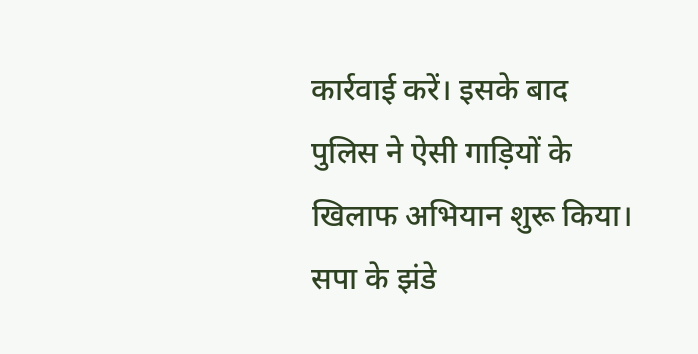कार्रवाई करें। इसके बाद पुलिस ने ऐसी गाड़ियों के खिलाफ अभियान शुरू किया। सपा के झंडे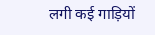लगी कई गाड़ियों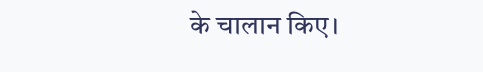के चालान किए।